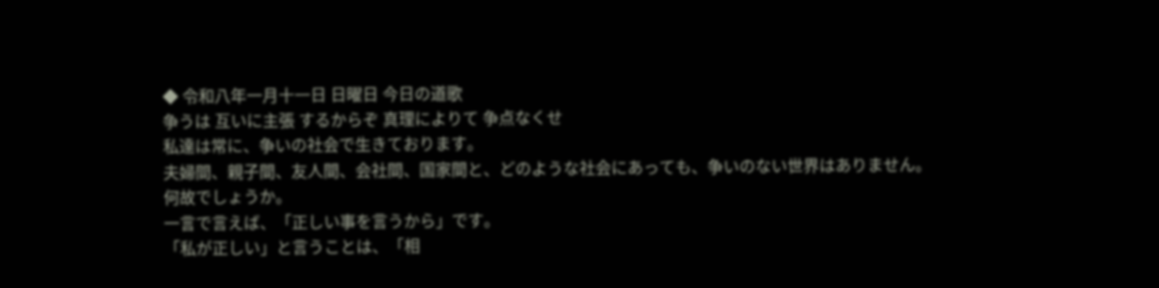◆ 令和八年一月十一日 日曜日 今日の道歌
争うは 互いに主張 するからぞ 真理によりて 争点なくせ
私達は常に、争いの社会で生きております。
夫婦間、親子間、友人間、会社間、国家間と、どのような社会にあっても、争いのない世界はありません。
何故でしょうか。
一言で言えば、「正しい事を言うから」です。
「私が正しい」と言うことは、「相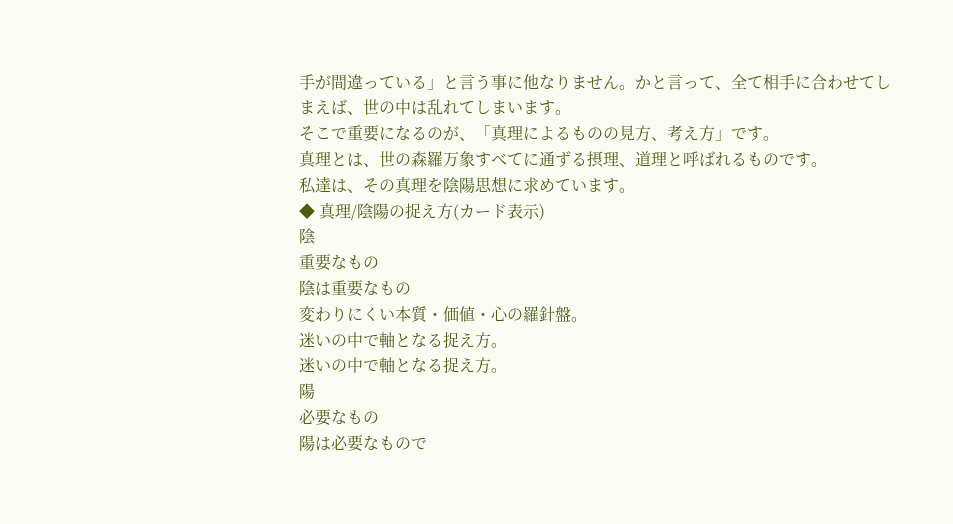手が間違っている」と言う事に他なりません。かと言って、全て相手に合わせてしまえば、世の中は乱れてしまいます。
そこで重要になるのが、「真理によるものの見方、考え方」です。
真理とは、世の森羅万象すべてに通ずる摂理、道理と呼ばれるものです。
私達は、その真理を陰陽思想に求めています。
◆ 真理/陰陽の捉え方(カード表示)
陰
重要なもの
陰は重要なもの
変わりにくい本質・価値・心の羅針盤。
迷いの中で軸となる捉え方。
迷いの中で軸となる捉え方。
陽
必要なもの
陽は必要なもので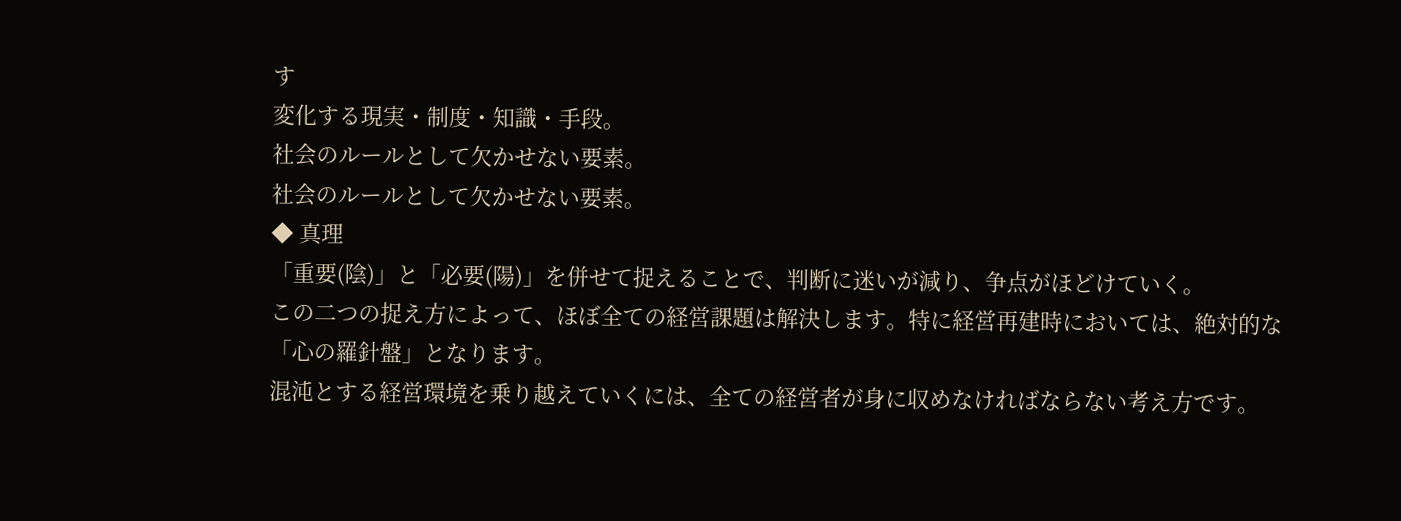す
変化する現実・制度・知識・手段。
社会のルールとして欠かせない要素。
社会のルールとして欠かせない要素。
◆ 真理
「重要(陰)」と「必要(陽)」を併せて捉えることで、判断に迷いが減り、争点がほどけていく。
この二つの捉え方によって、ほぼ全ての経営課題は解決します。特に経営再建時においては、絶対的な「心の羅針盤」となります。
混沌とする経営環境を乗り越えていくには、全ての経営者が身に収めなければならない考え方です。